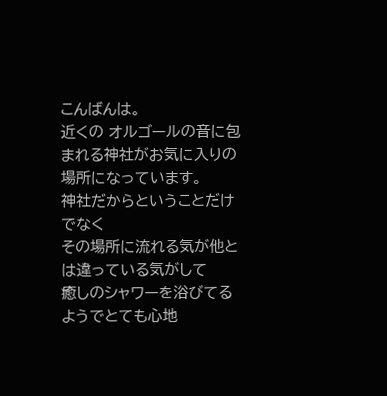こんばんは。
近くの オルゴールの音に包まれる神社がお気に入りの場所になっています。
神社だからということだけでなく
その場所に流れる気が他とは違っている気がして
癒しのシャワーを浴びてるようでとても心地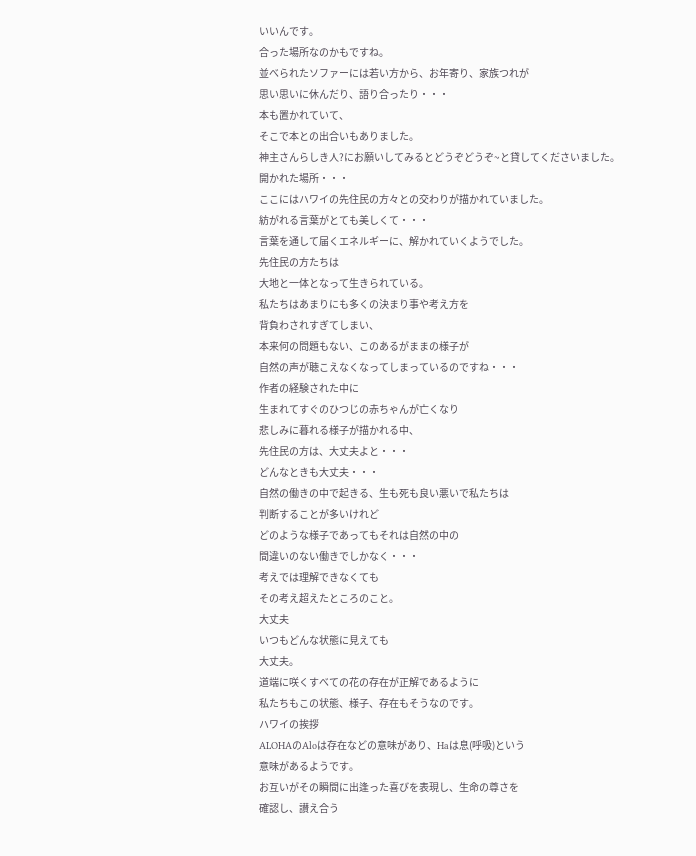いいんです。
合った場所なのかもですね。
並べられたソファーには若い方から、お年寄り、家族つれが
思い思いに休んだり、語り合ったり・・・
本も置かれていて、
そこで本との出合いもありました。
神主さんらしき人?にお願いしてみるとどうぞどうぞ~と貸してくださいました。
開かれた場所・・・
ここにはハワイの先住民の方々との交わりが描かれていました。
紡がれる言葉がとても美しくて・・・
言葉を通して届くエネルギーに、解かれていくようでした。
先住民の方たちは
大地と一体となって生きられている。
私たちはあまりにも多くの決まり事や考え方を
背負わされすぎてしまい、
本来何の問題もない、このあるがままの様子が
自然の声が聴こえなくなってしまっているのですね・・・
作者の経験された中に
生まれてすぐのひつじの赤ちゃんが亡くなり
悲しみに暮れる様子が描かれる中、
先住民の方は、大丈夫よと・・・
どんなときも大丈夫・・・
自然の働きの中で起きる、生も死も良い悪いで私たちは
判断することが多いけれど
どのような様子であってもそれは自然の中の
間違いのない働きでしかなく・・・
考えでは理解できなくても
その考え超えたところのこと。
大丈夫
いつもどんな状態に見えても
大丈夫。
道端に咲くすべての花の存在が正解であるように
私たちもこの状態、様子、存在もそうなのです。
ハワイの挨拶
ALOHAのAloは存在などの意味があり、Haは息(呼吸)という
意味があるようです。
お互いがその瞬間に出逢った喜びを表現し、生命の尊さを
確認し、讃え合う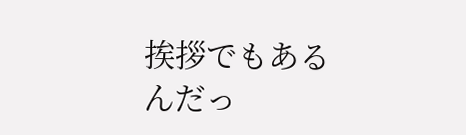挨拶でもあるんだっ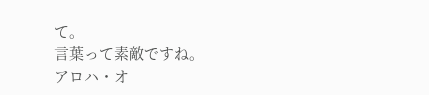て。
言葉って素敵ですね。
アロハ・オ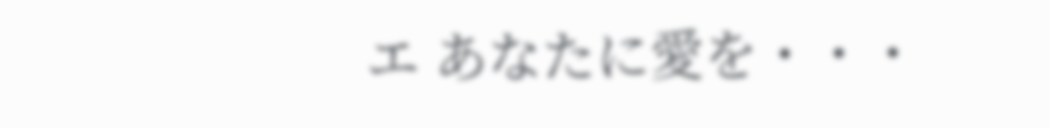エ あなたに愛を・・・